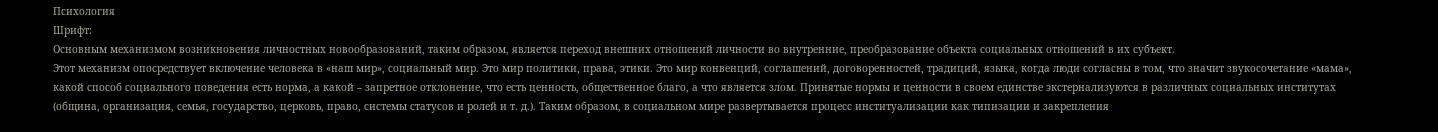Психология
Шрифт:
Основным механизмом возникновения личностных новообразований, таким образом, является переход внешних отношений личности во внутренние, преобразование объекта социальных отношений в их субъект.
Этот механизм опосредствует включение человека в «наш мир», социальный мир. Это мир политики, права, этики. Это мир конвенций, соглашений, договоренностей, традиций, языка, когда люди согласны в том, что значит звукосочетание «мама», какой способ социального поведения есть норма, а какой – запретное отклонение, что есть ценность, общественное благо, а что является злом. Принятые нормы и ценности в своем единстве экстернализуются в различных социальных институтах (община, организация, семья, государство, церковь, право, системы статусов и ролей и т. д.). Таким образом, в социальном мире развертывается процесс институализации как типизации и закрепления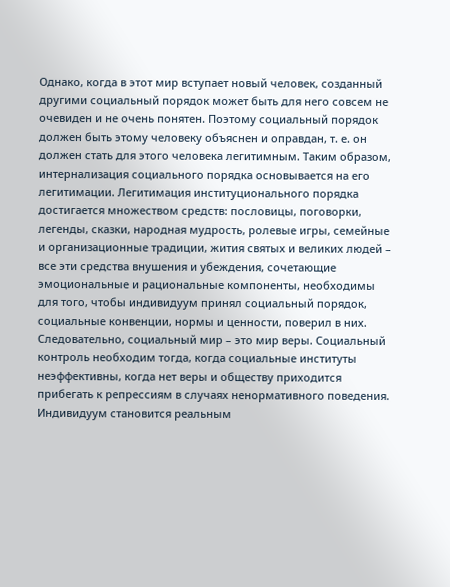Однако, когда в этот мир вступает новый человек, созданный другими социальный порядок может быть для него совсем не очевиден и не очень понятен. Поэтому социальный порядок должен быть этому человеку объяснен и оправдан, т. е. он должен стать для этого человека легитимным. Таким образом, интернализация социального порядка основывается на его легитимации. Легитимация институционального порядка достигается множеством средств: пословицы, поговорки, легенды, сказки, народная мудрость, ролевые игры, семейные и организационные традиции, жития святых и великих людей – все эти средства внушения и убеждения, сочетающие эмоциональные и рациональные компоненты, необходимы для того, чтобы индивидуум принял социальный порядок, социальные конвенции, нормы и ценности, поверил в них. Следовательно, социальный мир – это мир веры. Социальный контроль необходим тогда, когда социальные институты неэффективны, когда нет веры и обществу приходится прибегать к репрессиям в случаях ненормативного поведения. Индивидуум становится реальным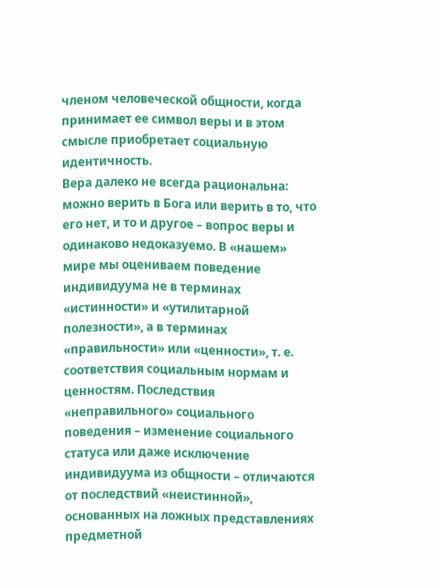членом человеческой общности, когда принимает ее символ веры и в этом смысле приобретает социальную идентичность.
Вера далеко не всегда рациональна: можно верить в Бога или верить в то, что его нет, и то и другое – вопрос веры и одинаково недоказуемо. В «нашем» мире мы оцениваем поведение индивидуума не в терминах «истинности» и «утилитарной полезности», а в терминах «правильности» или «ценности», т. е. соответствия социальным нормам и ценностям. Последствия «неправильного» социального поведения – изменение социального статуса или даже исключение индивидуума из общности – отличаются от последствий «неистинной», основанных на ложных представлениях предметной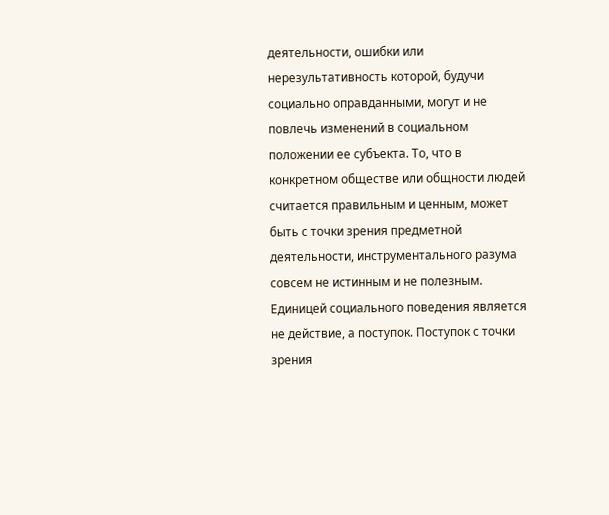деятельности, ошибки или нерезультативность которой, будучи социально оправданными, могут и не повлечь изменений в социальном положении ее субъекта. То, что в конкретном обществе или общности людей считается правильным и ценным, может быть с точки зрения предметной деятельности, инструментального разума совсем не истинным и не полезным.
Единицей социального поведения является не действие, а поступок. Поступок с точки зрения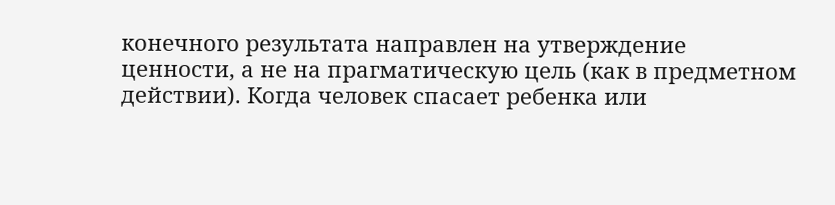конечного результата направлен на утверждение ценности, а не на прагматическую цель (как в предметном действии). Когда человек спасает ребенка или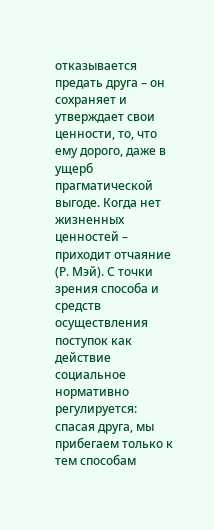отказывается предать друга – он сохраняет и утверждает свои ценности, то, что ему дорого, даже в ущерб прагматической выгоде. Когда нет жизненных ценностей – приходит отчаяние (Р. Мэй). С точки зрения способа и средств осуществления поступок как действие социальное нормативно регулируется: спасая друга, мы прибегаем только к тем способам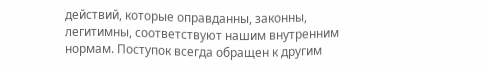действий, которые оправданны, законны, легитимны, соответствуют нашим внутренним нормам. Поступок всегда обращен к другим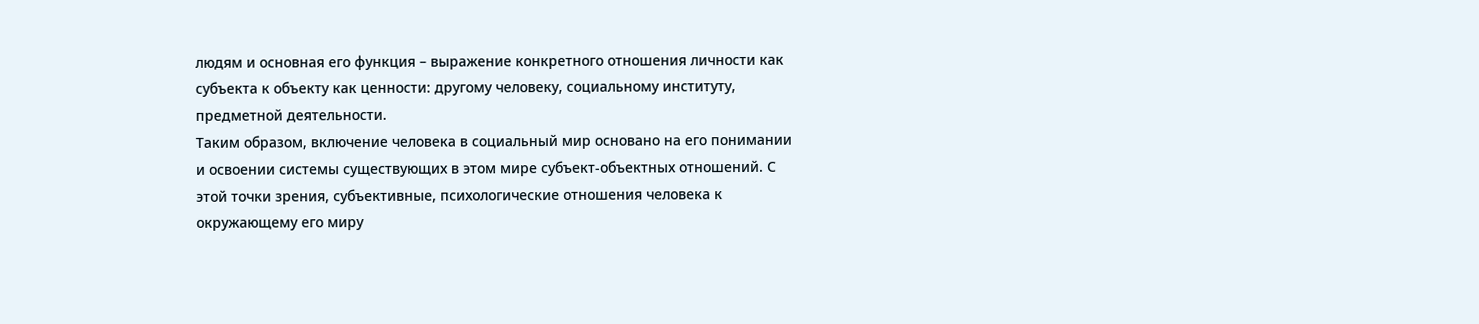людям и основная его функция – выражение конкретного отношения личности как субъекта к объекту как ценности: другому человеку, социальному институту, предметной деятельности.
Таким образом, включение человека в социальный мир основано на его понимании и освоении системы существующих в этом мире субъект-объектных отношений. С этой точки зрения, субъективные, психологические отношения человека к окружающему его миру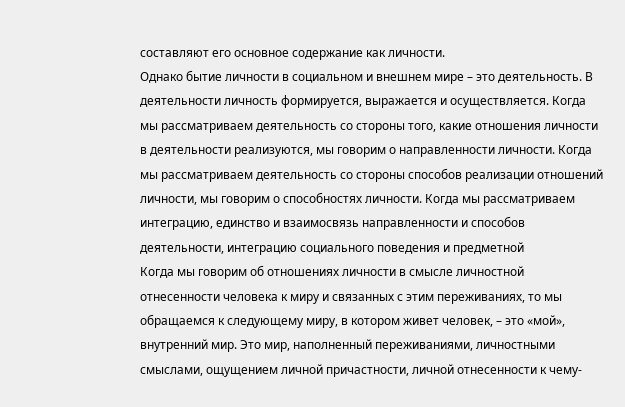составляют его основное содержание как личности.
Однако бытие личности в социальном и внешнем мире – это деятельность. В деятельности личность формируется, выражается и осуществляется. Когда мы рассматриваем деятельность со стороны того, какие отношения личности в деятельности реализуются, мы говорим о направленности личности. Когда мы рассматриваем деятельность со стороны способов реализации отношений личности, мы говорим о способностях личности. Когда мы рассматриваем интеграцию, единство и взаимосвязь направленности и способов деятельности, интеграцию социального поведения и предметной
Когда мы говорим об отношениях личности в смысле личностной отнесенности человека к миру и связанных с этим переживаниях, то мы обращаемся к следующему миру, в котором живет человек, – это «мой», внутренний мир. Это мир, наполненный переживаниями, личностными смыслами, ощущением личной причастности, личной отнесенности к чему-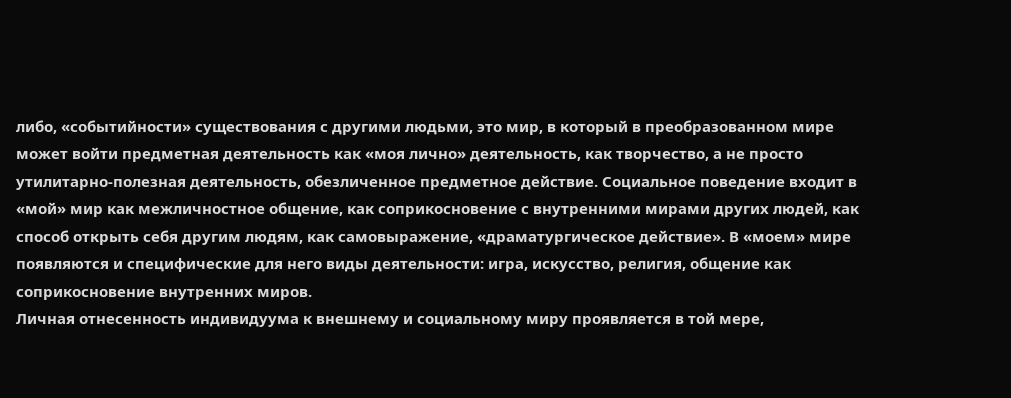либо, «событийности» существования с другими людьми, это мир, в который в преобразованном мире может войти предметная деятельность как «моя лично» деятельность, как творчество, а не просто утилитарно-полезная деятельность, обезличенное предметное действие. Социальное поведение входит в «мой» мир как межличностное общение, как соприкосновение с внутренними мирами других людей, как способ открыть себя другим людям, как самовыражение, «драматургическое действие». В «моем» мире появляются и специфические для него виды деятельности: игра, искусство, религия, общение как соприкосновение внутренних миров.
Личная отнесенность индивидуума к внешнему и социальному миру проявляется в той мере,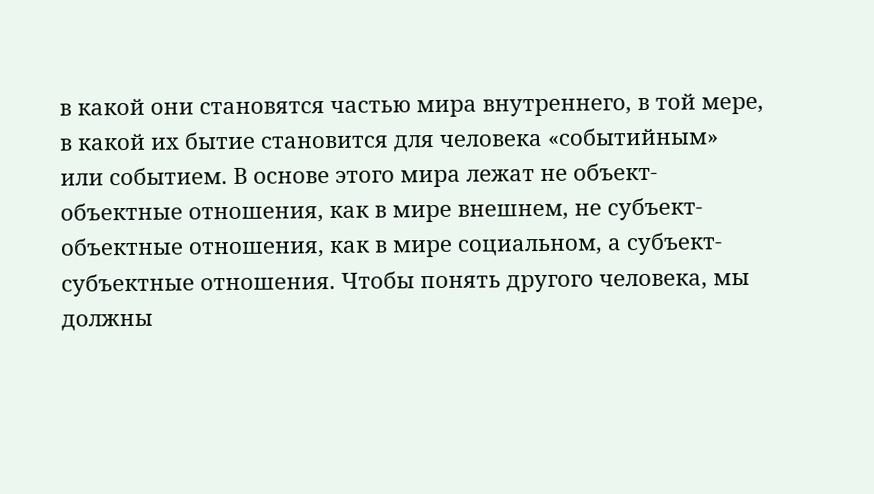в какой они становятся частью мира внутреннего, в той мере, в какой их бытие становится для человека «событийным» или событием. В основе этого мира лежат не объект-объектные отношения, как в мире внешнем, не субъект-объектные отношения, как в мире социальном, а субъект-субъектные отношения. Чтобы понять другого человека, мы должны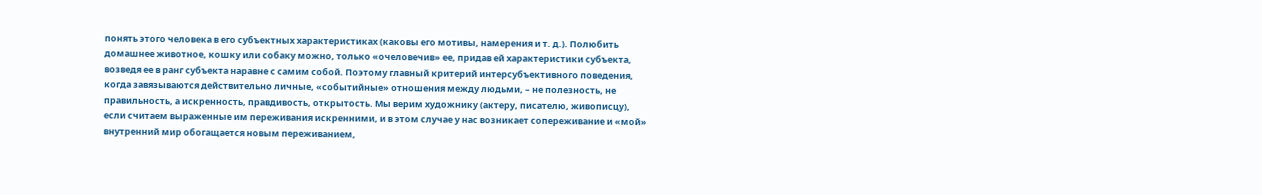понять этого человека в его субъектных характеристиках (каковы его мотивы, намерения и т. д.). Полюбить домашнее животное, кошку или собаку можно, только «очеловечив» ее, придав ей характеристики субъекта, возведя ее в ранг субъекта наравне с самим собой. Поэтому главный критерий интерсубъективного поведения, когда завязываются действительно личные, «событийные» отношения между людьми, – не полезность, не правильность, а искренность, правдивость, открытость. Мы верим художнику (актеру, писателю, живописцу), если считаем выраженные им переживания искренними, и в этом случае у нас возникает сопереживание и «мой» внутренний мир обогащается новым переживанием,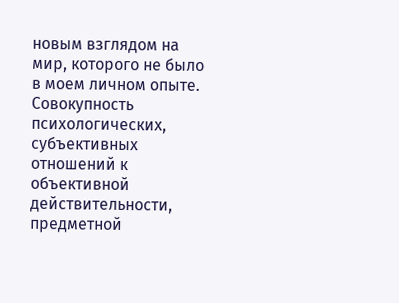новым взглядом на мир, которого не было в моем личном опыте.
Совокупность психологических, субъективных отношений к объективной действительности, предметной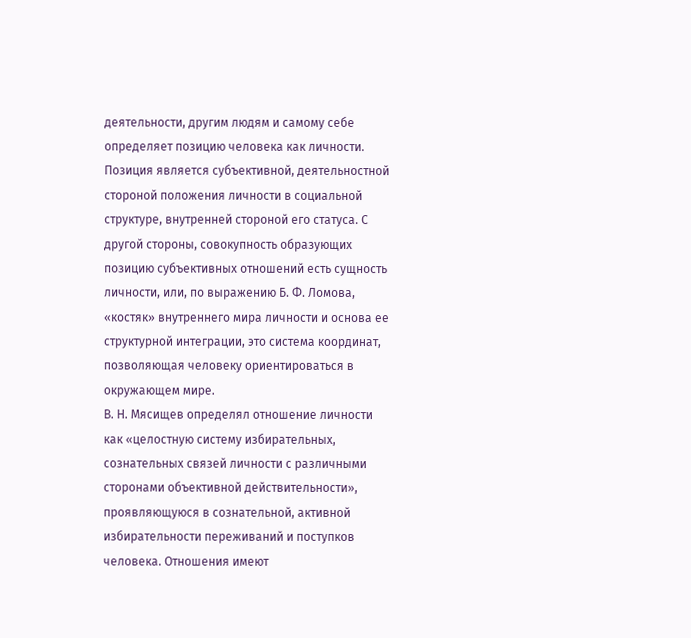деятельности, другим людям и самому себе определяет позицию человека как личности. Позиция является субъективной, деятельностной стороной положения личности в социальной структуре, внутренней стороной его статуса. С другой стороны, совокупность образующих позицию субъективных отношений есть сущность личности, или, по выражению Б. Ф. Ломова, «костяк» внутреннего мира личности и основа ее структурной интеграции, это система координат, позволяющая человеку ориентироваться в окружающем мире.
В. Н. Мясищев определял отношение личности как «целостную систему избирательных, сознательных связей личности с различными сторонами объективной действительности», проявляющуюся в сознательной, активной избирательности переживаний и поступков человека. Отношения имеют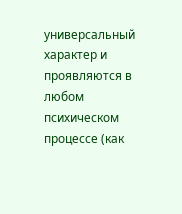универсальный характер и проявляются в любом психическом процессе (как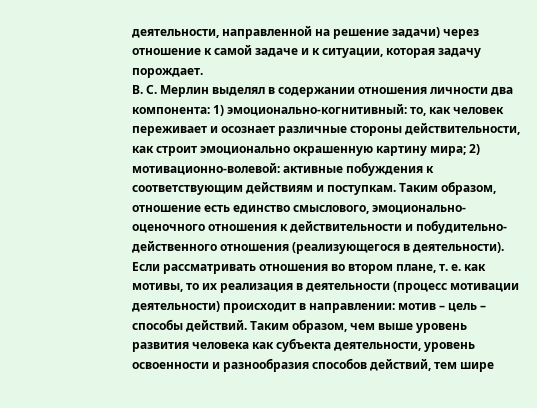деятельности, направленной на решение задачи) через отношение к самой задаче и к ситуации, которая задачу порождает.
В. С. Мерлин выделял в содержании отношения личности два компонента: 1) эмоционально-когнитивный: то, как человек переживает и осознает различные стороны действительности, как строит эмоционально окрашенную картину мира; 2) мотивационно-волевой: активные побуждения к соответствующим действиям и поступкам. Таким образом, отношение есть единство смыслового, эмоционально-оценочного отношения к действительности и побудительно-действенного отношения (реализующегося в деятельности).
Если рассматривать отношения во втором плане, т. е. как мотивы, то их реализация в деятельности (процесс мотивации деятельности) происходит в направлении: мотив – цель – способы действий. Таким образом, чем выше уровень развития человека как субъекта деятельности, уровень освоенности и разнообразия способов действий, тем шире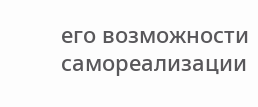его возможности самореализации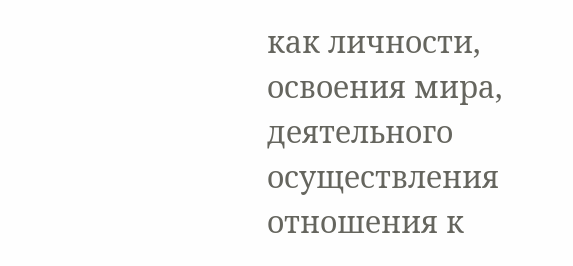как личности, освоения мира, деятельного осуществления отношения к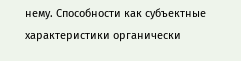нему. Способности как субъектные характеристики органически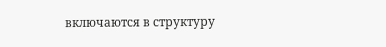включаются в структуру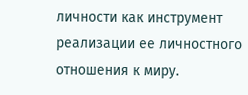личности как инструмент реализации ее личностного отношения к миру.